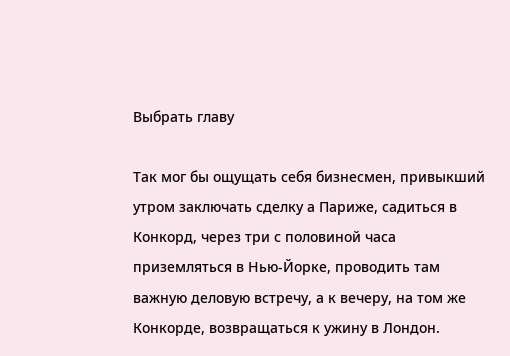Выбрать главу

Так мог бы ощущать себя бизнесмен, привыкший утром заключать сделку а Париже, садиться в Конкорд, через три с половиной часа приземляться в Нью-Йорке, проводить там важную деловую встречу, а к вечеру, на том же Конкорде, возвращаться к ужину в Лондон.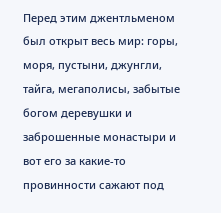Перед этим джентльменом был открыт весь мир: горы, моря, пустыни, джунгли, тайга, мегаполисы, забытые богом деревушки и заброшенные монастыри и вот его за какие-то провинности сажают под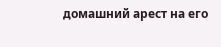домашний арест на его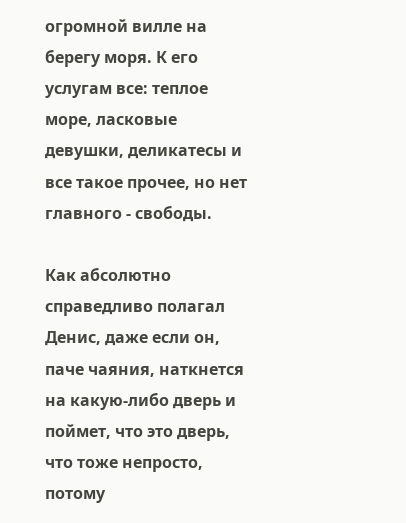огромной вилле на берегу моря. К его услугам все: теплое море, ласковые девушки, деликатесы и все такое прочее, но нет главного - свободы.

Как абсолютно справедливо полагал Денис, даже если он, паче чаяния, наткнется на какую-либо дверь и поймет, что это дверь, что тоже непросто, потому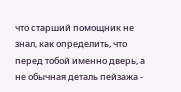что старший помощник не знал, как определить, что перед тобой именно дверь, а не обычная деталь пейзажа -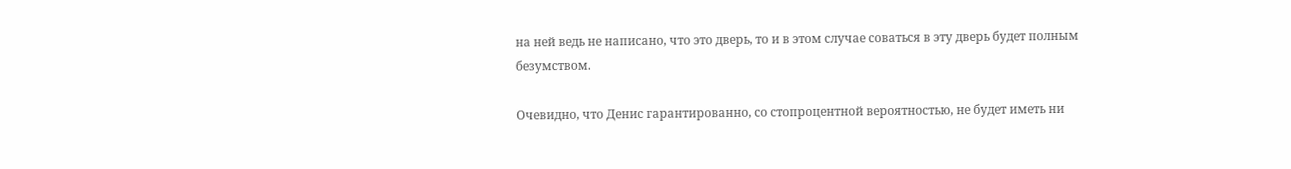на ней ведь не написано, что это дверь, то и в этом случае соваться в эту дверь будет полным безумством.

Очевидно, что Денис гарантированно, со стопроцентной вероятностью, не будет иметь ни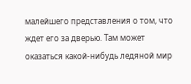малейшего представления о том, что ждет его за дверью. Там может оказаться какой-нибудь ледяной мир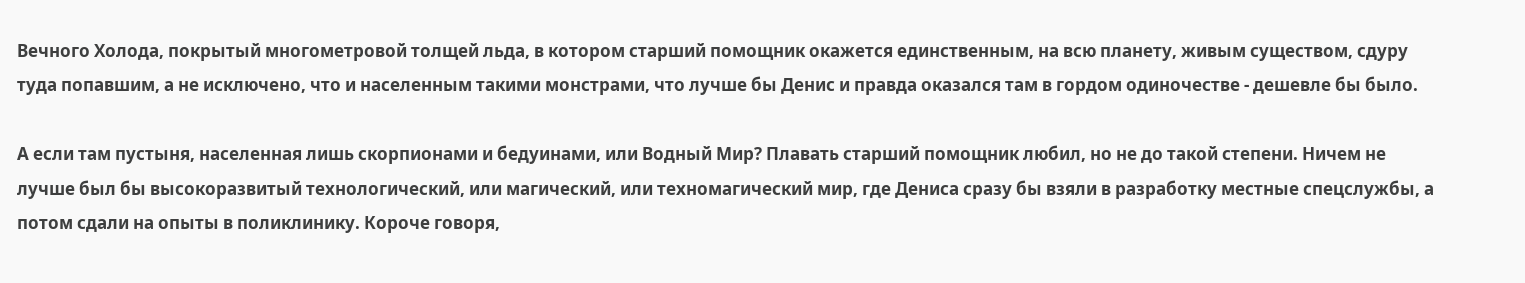Вечного Холода, покрытый многометровой толщей льда, в котором старший помощник окажется единственным, на всю планету, живым существом, сдуру туда попавшим, а не исключено, что и населенным такими монстрами, что лучше бы Денис и правда оказался там в гордом одиночестве - дешевле бы было.

А если там пустыня, населенная лишь скорпионами и бедуинами, или Водный Мир? Плавать старший помощник любил, но не до такой степени. Ничем не лучше был бы высокоразвитый технологический, или магический, или техномагический мир, где Дениса сразу бы взяли в разработку местные спецслужбы, а потом сдали на опыты в поликлинику. Короче говоря,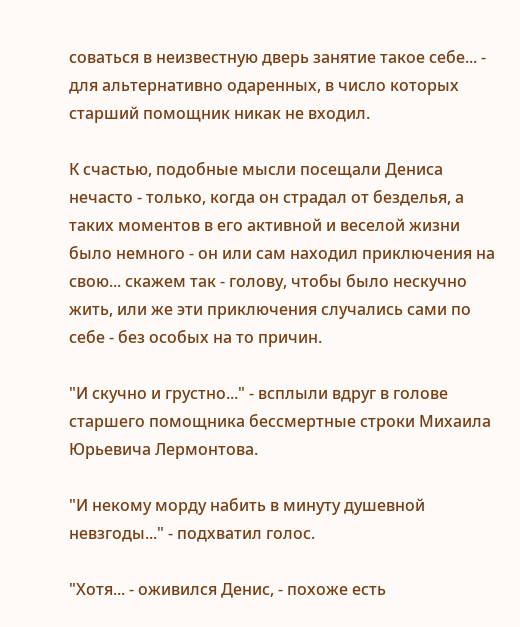соваться в неизвестную дверь занятие такое себе... - для альтернативно одаренных, в число которых старший помощник никак не входил.

К счастью, подобные мысли посещали Дениса нечасто - только, когда он страдал от безделья, а таких моментов в его активной и веселой жизни было немного - он или сам находил приключения на свою... скажем так - голову, чтобы было нескучно жить, или же эти приключения случались сами по себе - без особых на то причин.

"И скучно и грустно..." - всплыли вдруг в голове старшего помощника бессмертные строки Михаила Юрьевича Лермонтова.

"И некому морду набить в минуту душевной невзгоды..." - подхватил голос.

"Хотя... - оживился Денис, - похоже есть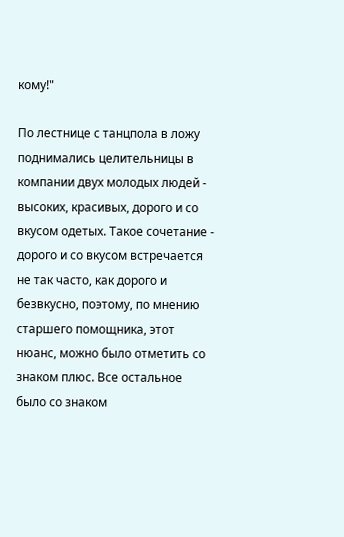кому!"

По лестнице с танцпола в ложу поднимались целительницы в компании двух молодых людей - высоких, красивых, дорого и со вкусом одетых. Такое сочетание - дорого и со вкусом встречается не так часто, как дорого и безвкусно, поэтому, по мнению старшего помощника, этот нюанс, можно было отметить со знаком плюс. Все остальное было со знаком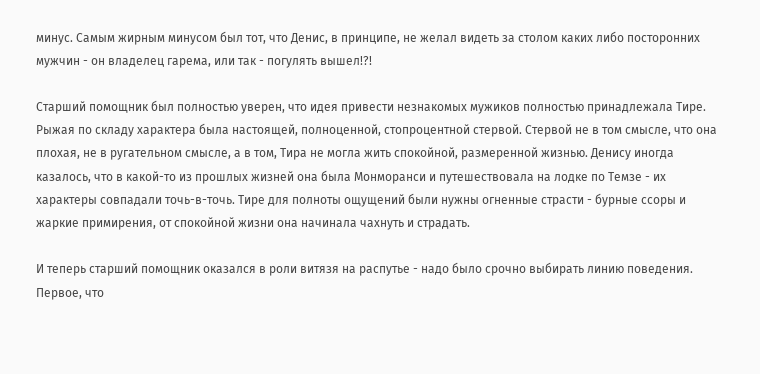минус. Самым жирным минусом был тот, что Денис, в принципе, не желал видеть за столом каких либо посторонних мужчин - он владелец гарема, или так - погулять вышел!?!

Старший помощник был полностью уверен, что идея привести незнакомых мужиков полностью принадлежала Тире. Рыжая по складу характера была настоящей, полноценной, стопроцентной стервой. Стервой не в том смысле, что она плохая, не в ругательном смысле, а в том, Тира не могла жить спокойной, размеренной жизнью. Денису иногда казалось, что в какой-то из прошлых жизней она была Монморанси и путешествовала на лодке по Темзе - их характеры совпадали точь-в-точь. Тире для полноты ощущений были нужны огненные страсти - бурные ссоры и жаркие примирения, от спокойной жизни она начинала чахнуть и страдать.

И теперь старший помощник оказался в роли витязя на распутье - надо было срочно выбирать линию поведения. Первое, что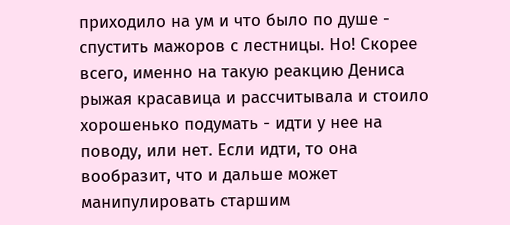приходило на ум и что было по душе - спустить мажоров с лестницы. Но! Скорее всего, именно на такую реакцию Дениса рыжая красавица и рассчитывала и стоило хорошенько подумать - идти у нее на поводу, или нет. Если идти, то она вообразит, что и дальше может манипулировать старшим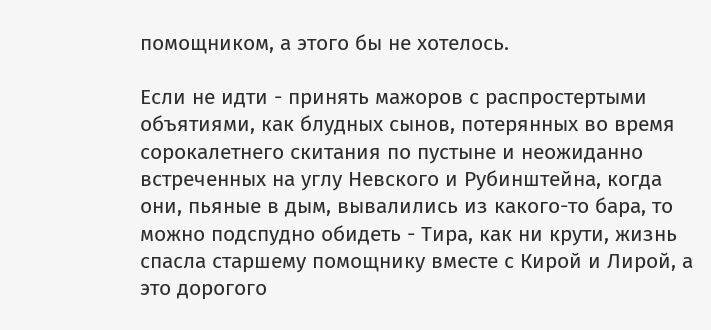помощником, а этого бы не хотелось.

Если не идти - принять мажоров с распростертыми объятиями, как блудных сынов, потерянных во время сорокалетнего скитания по пустыне и неожиданно встреченных на углу Невского и Рубинштейна, когда они, пьяные в дым, вывалились из какого-то бара, то можно подспудно обидеть - Тира, как ни крути, жизнь спасла старшему помощнику вместе с Кирой и Лирой, а это дорогого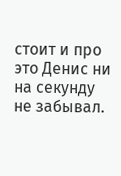стоит и про это Денис ни на секунду не забывал.